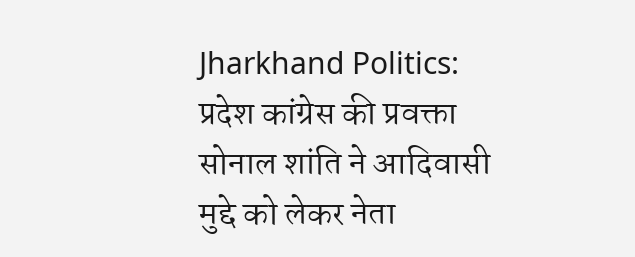Jharkhand Politics: प्रदेश कांग्रेस की प्रवक्ता सोनाल शांति ने आदिवासी मुद्दे को लेकर नेता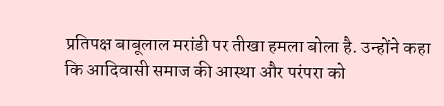प्रतिपक्ष बाबूलाल मरांडी पर तीखा हमला बोला है. उन्होंने कहा कि आदिवासी समाज की आस्था और परंपरा को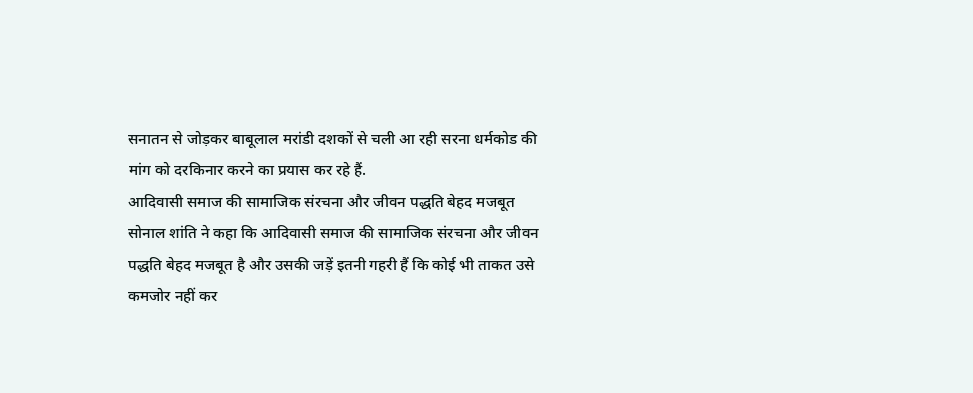सनातन से जोड़कर बाबूलाल मरांडी दशकों से चली आ रही सरना धर्मकोड की मांग को दरकिनार करने का प्रयास कर रहे हैं.
आदिवासी समाज की सामाजिक संरचना और जीवन पद्धति बेहद मजबूत
सोनाल शांति ने कहा कि आदिवासी समाज की सामाजिक संरचना और जीवन पद्धति बेहद मजबूत है और उसकी जड़ें इतनी गहरी हैं कि कोई भी ताकत उसे कमजोर नहीं कर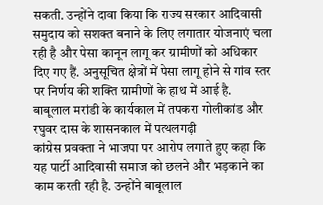सकती. उन्होंने दावा किया कि राज्य सरकार आदिवासी समुदाय को सशक्त बनाने के लिए लगातार योजनाएं चला रही है और पेसा कानून लागू कर ग्रामीणों को अधिकार दिए गए हैं. अनुसूचित क्षेत्रों में पेसा लागू होने से गांव स्तर पर निर्णय की शक्ति ग्रामीणों के हाथ में आई है.
बाबूलाल मरांडी के कार्यकाल में तपकरा गोलीकांड और रघुवर दास के शासनकाल में पत्थलगढ़ी
कांग्रेस प्रवक्ता ने भाजपा पर आरोप लगाते हुए कहा कि यह पार्टी आदिवासी समाज को छलने और भड़काने का काम करती रही है. उन्होंने बाबूलाल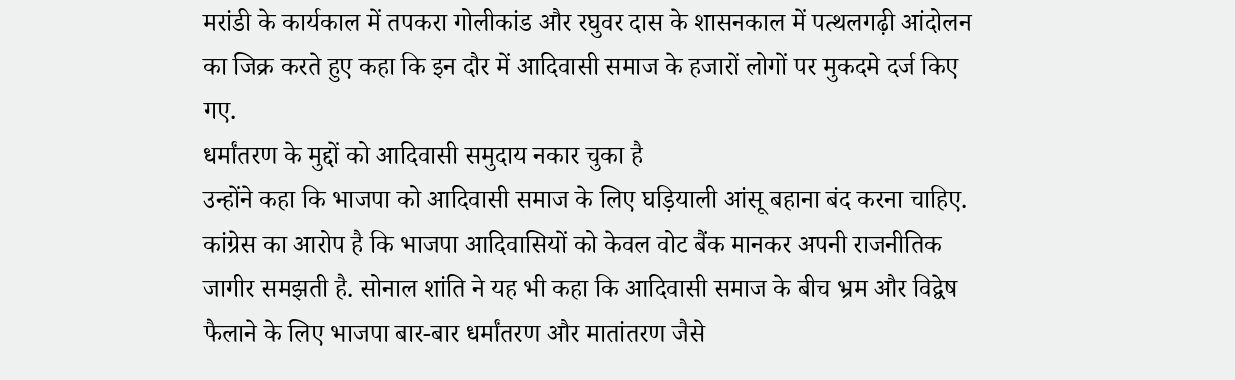मरांडी के कार्यकाल में तपकरा गोलीकांड और रघुवर दास के शासनकाल में पत्थलगढ़ी आंदोलन का जिक्र करते हुए कहा कि इन दौर में आदिवासी समाज के हजारों लोगों पर मुकदमे दर्ज किए गए.
धर्मांतरण के मुद्दों को आदिवासी समुदाय नकार चुका है
उन्होंने कहा कि भाजपा को आदिवासी समाज के लिए घड़ियाली आंसू बहाना बंद करना चाहिए. कांग्रेस का आरोप है कि भाजपा आदिवासियों को केवल वोट बैंक मानकर अपनी राजनीतिक जागीर समझती है. सोनाल शांति ने यह भी कहा कि आदिवासी समाज के बीच भ्रम और विद्वेष फैलाने के लिए भाजपा बार-बार धर्मांतरण और मातांतरण जैसे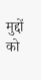मुद्दों को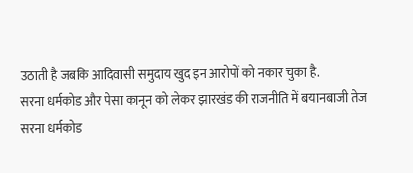उठाती है जबकि आदिवासी समुदाय खुद इन आरोपों को नकार चुका है.
सरना धर्मकोड और पेसा कानून को लेकर झारखंड की राजनीति में बयानबाजी तेज
सरना धर्मकोड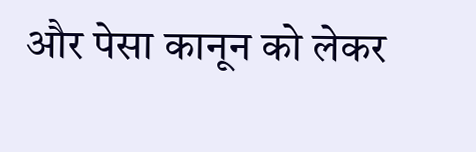और पेसा कानून को लेकर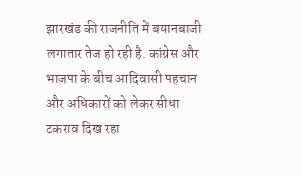झारखंड की राजनीति में बयानबाजी लगातार तेज हो रही है. कांग्रेस और भाजपा के बीच आदिवासी पहचान और अधिकारों को लेकर सीधा टकराव दिख रहा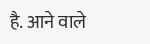है. आने वाले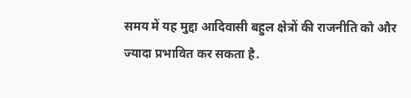समय में यह मुद्दा आदिवासी बहुल क्षेत्रों की राजनीति को और ज्यादा प्रभावित कर सकता है.